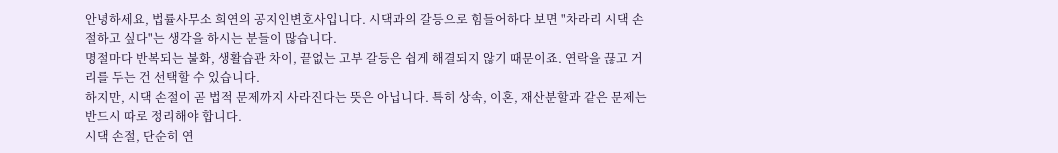안녕하세요, 법률사무소 희연의 공지인변호사입니다. 시댁과의 갈등으로 힘들어하다 보면 "차라리 시댁 손절하고 싶다"는 생각을 하시는 분들이 많습니다.
명절마다 반복되는 불화, 생활습관 차이, 끝없는 고부 갈등은 쉽게 해결되지 않기 때문이죠. 연락을 끊고 거리를 두는 건 선택할 수 있습니다.
하지만, 시댁 손절이 곧 법적 문제까지 사라진다는 뜻은 아닙니다. 특히 상속, 이혼, 재산분할과 같은 문제는 반드시 따로 정리해야 합니다.
시댁 손절, 단순히 연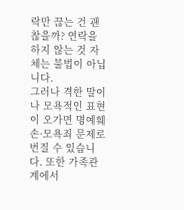락만 끊는 건 괜찮을까? 연락을 하지 않는 것 자체는 불법이 아닙니다.
그러나 격한 말이나 모욕적인 표현이 오가면 명예훼손·모욕죄 문제로 번질 수 있습니다. 또한 가족관계에서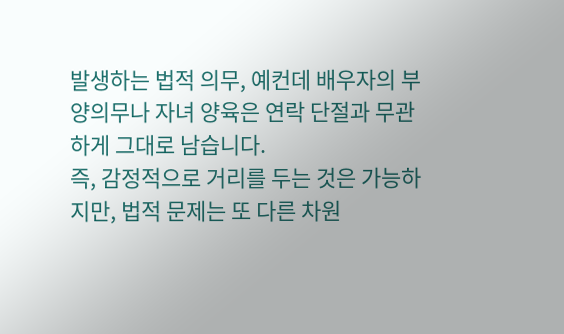발생하는 법적 의무, 예컨데 배우자의 부양의무나 자녀 양육은 연락 단절과 무관하게 그대로 남습니다.
즉, 감정적으로 거리를 두는 것은 가능하지만, 법적 문제는 또 다른 차원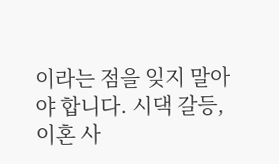이라는 점을 잊지 말아야 합니다. 시댁 갈등, 이혼 사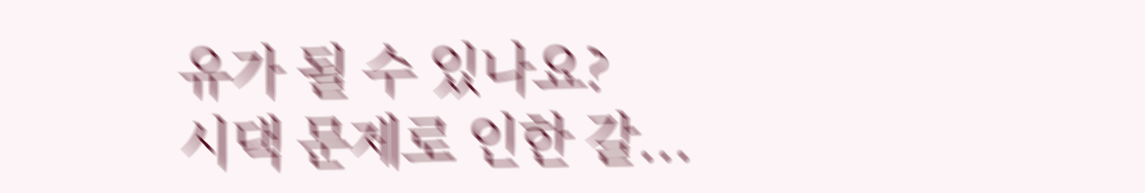유가 될 수 있나요?
시댁 문제로 인한 갈...